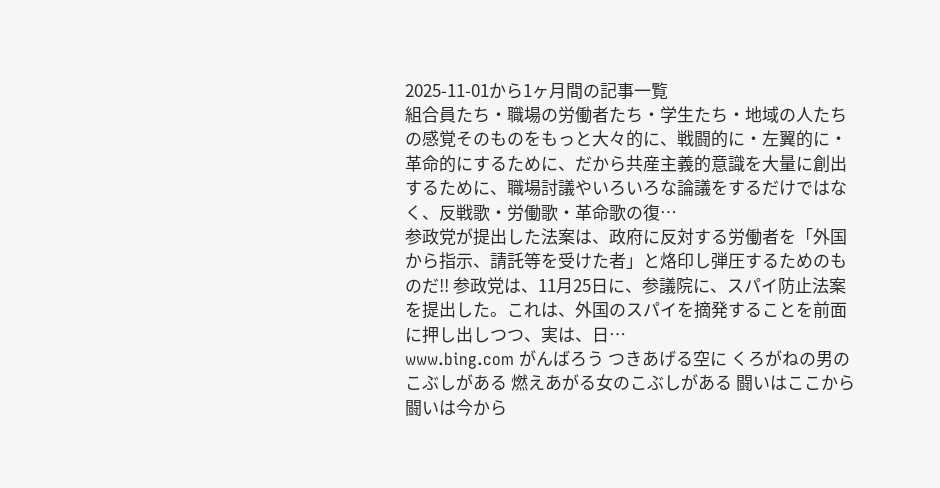2025-11-01から1ヶ月間の記事一覧
組合員たち・職場の労働者たち・学生たち・地域の人たちの感覚そのものをもっと大々的に、戦闘的に・左翼的に・革命的にするために、だから共産主義的意識を大量に創出するために、職場討議やいろいろな論議をするだけではなく、反戦歌・労働歌・革命歌の復…
参政党が提出した法案は、政府に反対する労働者を「外国から指示、請託等を受けた者」と烙印し弾圧するためのものだ!! 参政党は、11月25日に、参議院に、スパイ防止法案を提出した。これは、外国のスパイを摘発することを前面に押し出しつつ、実は、日…
www.bing.com がんばろう つきあげる空に くろがねの男のこぶしがある 燃えあがる女のこぶしがある 闘いはここから 闘いは今から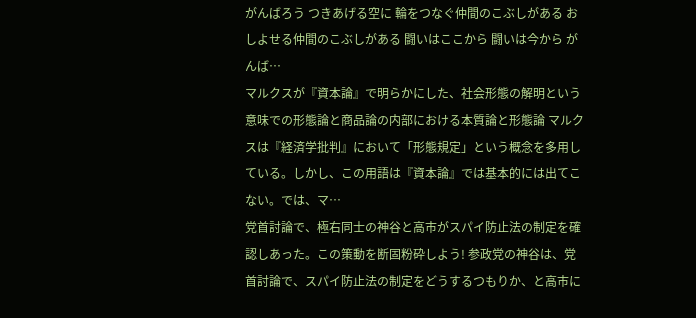がんばろう つきあげる空に 輪をつなぐ仲間のこぶしがある おしよせる仲間のこぶしがある 闘いはここから 闘いは今から がんば…
マルクスが『資本論』で明らかにした、社会形態の解明という意味での形態論と商品論の内部における本質論と形態論 マルクスは『経済学批判』において「形態規定」という概念を多用している。しかし、この用語は『資本論』では基本的には出てこない。では、マ…
党首討論で、極右同士の神谷と高市がスパイ防止法の制定を確認しあった。この策動を断固粉砕しよう! 参政党の神谷は、党首討論で、スパイ防止法の制定をどうするつもりか、と高市に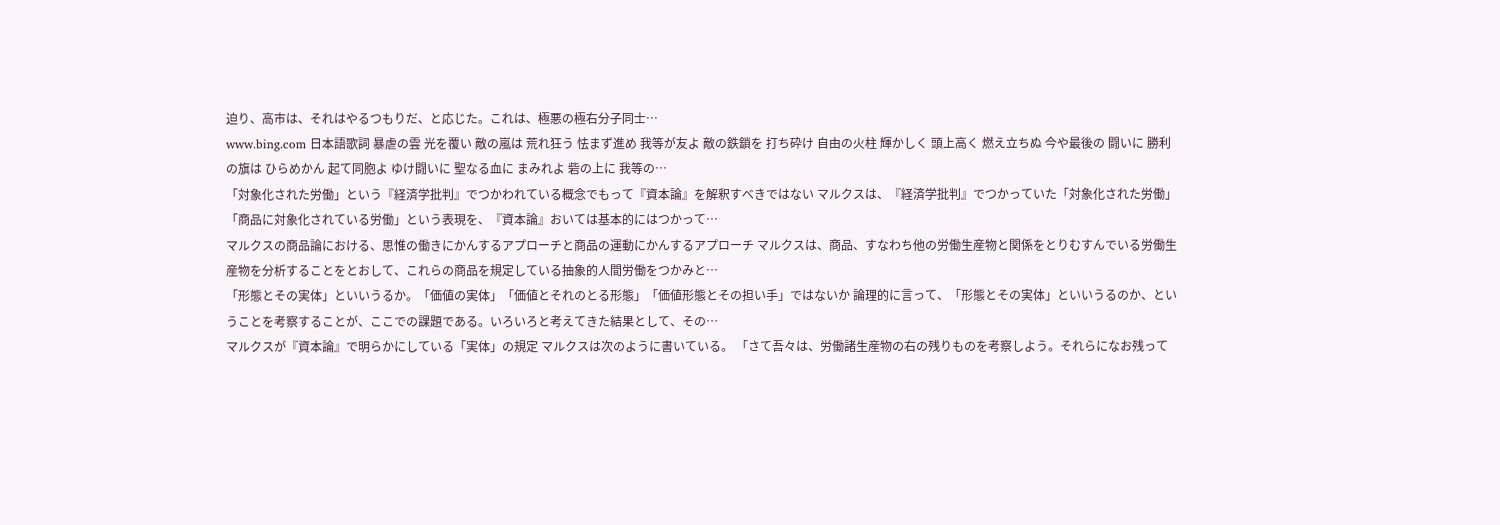迫り、高市は、それはやるつもりだ、と応じた。これは、極悪の極右分子同士…
www.bing.com 日本語歌詞 暴虐の雲 光を覆い 敵の嵐は 荒れ狂う 怯まず進め 我等が友よ 敵の鉄鎖を 打ち砕け 自由の火柱 輝かしく 頭上高く 燃え立ちぬ 今や最後の 闘いに 勝利の旗は ひらめかん 起て同胞よ ゆけ闘いに 聖なる血に まみれよ 砦の上に 我等の…
「対象化された労働」という『経済学批判』でつかわれている概念でもって『資本論』を解釈すべきではない マルクスは、『経済学批判』でつかっていた「対象化された労働」「商品に対象化されている労働」という表現を、『資本論』おいては基本的にはつかって…
マルクスの商品論における、思惟の働きにかんするアプローチと商品の運動にかんするアプローチ マルクスは、商品、すなわち他の労働生産物と関係をとりむすんでいる労働生産物を分析することをとおして、これらの商品を規定している抽象的人間労働をつかみと…
「形態とその実体」といいうるか。「価値の実体」「価値とそれのとる形態」「価値形態とその担い手」ではないか 論理的に言って、「形態とその実体」といいうるのか、ということを考察することが、ここでの課題である。いろいろと考えてきた結果として、その…
マルクスが『資本論』で明らかにしている「実体」の規定 マルクスは次のように書いている。 「さて吾々は、労働諸生産物の右の残りものを考察しよう。それらになお残って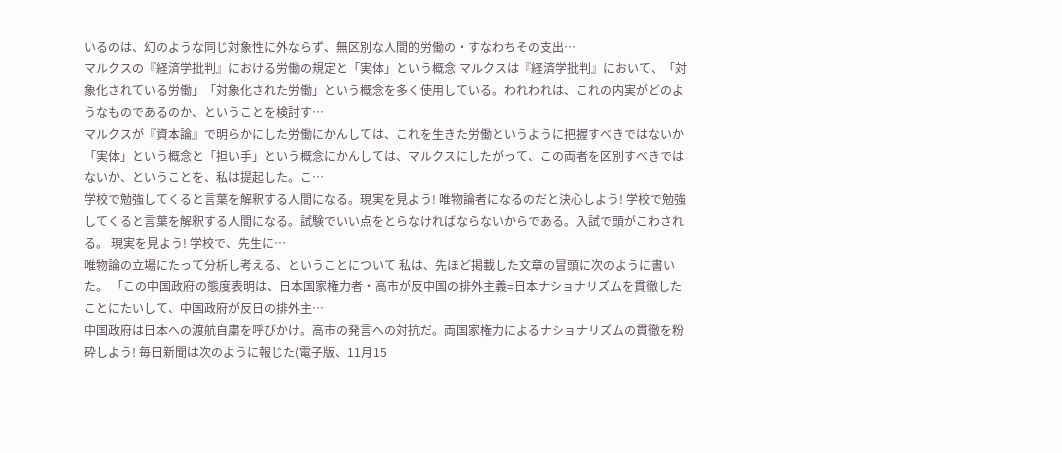いるのは、幻のような同じ対象性に外ならず、無区別な人間的労働の・すなわちその支出…
マルクスの『経済学批判』における労働の規定と「実体」という概念 マルクスは『経済学批判』において、「対象化されている労働」「対象化された労働」という概念を多く使用している。われわれは、これの内実がどのようなものであるのか、ということを検討す…
マルクスが『資本論』で明らかにした労働にかんしては、これを生きた労働というように把握すべきではないか 「実体」という概念と「担い手」という概念にかんしては、マルクスにしたがって、この両者を区別すべきではないか、ということを、私は提起した。こ…
学校で勉強してくると言葉を解釈する人間になる。現実を見よう! 唯物論者になるのだと決心しよう! 学校で勉強してくると言葉を解釈する人間になる。試験でいい点をとらなければならないからである。入試で頭がこわされる。 現実を見よう! 学校で、先生に…
唯物論の立場にたって分析し考える、ということについて 私は、先ほど掲載した文章の冒頭に次のように書いた。 「この中国政府の態度表明は、日本国家権力者・高市が反中国の排外主義=日本ナショナリズムを貫徹したことにたいして、中国政府が反日の排外主…
中国政府は日本への渡航自粛を呼びかけ。高市の発言への対抗だ。両国家権力によるナショナリズムの貫徹を粉砕しよう! 毎日新聞は次のように報じた(電子版、11月15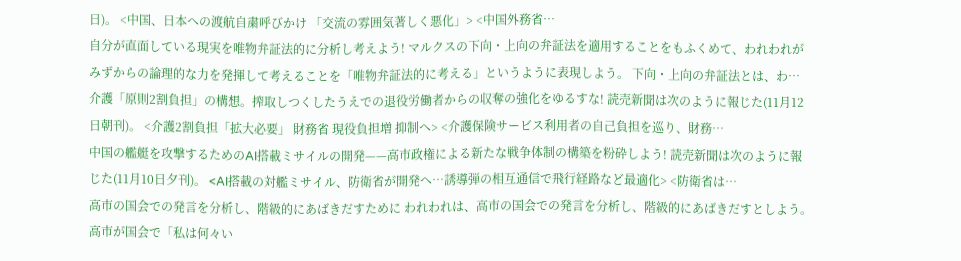日)。 <中国、日本への渡航自粛呼びかけ 「交流の雰囲気著しく悪化」> <中国外務省…
自分が直面している現実を唯物弁証法的に分析し考えよう! マルクスの下向・上向の弁証法を適用することをもふくめて、われわれがみずからの論理的な力を発揮して考えることを「唯物弁証法的に考える」というように表現しよう。 下向・上向の弁証法とは、わ…
介護「原則2割負担」の構想。搾取しつくしたうえでの退役労働者からの収奪の強化をゆるすな! 読売新聞は次のように報じた(11月12日朝刊)。 <介護2割負担「拡大必要」 財務省 現役負担増 抑制へ> <介護保険サービス利用者の自己負担を巡り、財務…
中国の艦艇を攻撃するためのAI搭載ミサイルの開発——高市政権による新たな戦争体制の構築を粉砕しよう! 読売新聞は次のように報じた(11月10日夕刊)。 <AI搭載の対艦ミサイル、防衛省が開発へ…誘導弾の相互通信で飛行経路など最適化> <防衛省は…
高市の国会での発言を分析し、階級的にあばきだすために われわれは、高市の国会での発言を分析し、階級的にあばきだすとしよう。 高市が国会で「私は何々い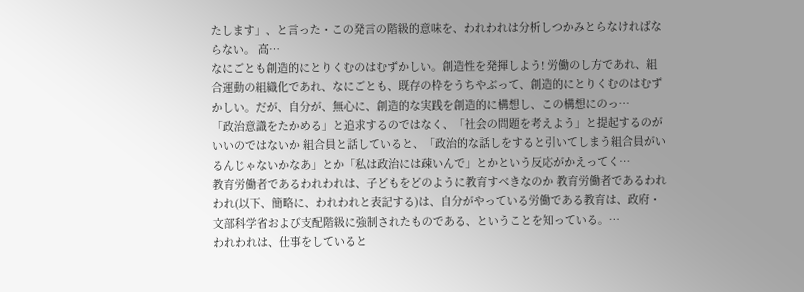たします」、と言った・この発言の階級的意味を、われわれは分析しつかみとらなければならない。 高…
なにごとも創造的にとりくむのはむずかしい。創造性を発揮しよう! 労働のし方であれ、組合運動の組織化であれ、なにごとも、既存の枠をうちやぶって、創造的にとりくむのはむずかしい。だが、自分が、無心に、創造的な実践を創造的に構想し、この構想にのっ…
「政治意識をたかめる」と追求するのではなく、「社会の問題を考えよう」と提起するのがいいのではないか 組合員と話していると、「政治的な話しをすると引いてしまう組合員がいるんじゃないかなあ」とか「私は政治には疎いんで」とかという反応がかえってく…
教育労働者であるわれわれは、子どもをどのように教育すべきなのか 教育労働者であるわれわれ(以下、簡略に、われわれと表記する)は、自分がやっている労働である教育は、政府・文部科学省および支配階級に強制されたものである、ということを知っている。…
われわれは、仕事をしていると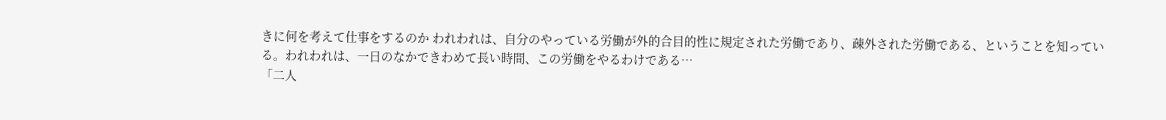きに何を考えて仕事をするのか われわれは、自分のやっている労働が外的合目的性に規定された労働であり、疎外された労働である、ということを知っている。われわれは、一日のなかできわめて長い時間、この労働をやるわけである…
「二人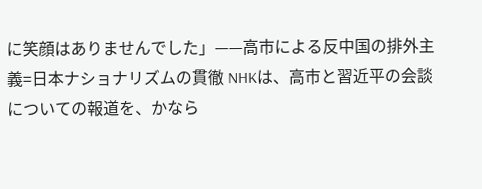に笑顔はありませんでした」——高市による反中国の排外主義=日本ナショナリズムの貫徹 NHKは、高市と習近平の会談についての報道を、かなら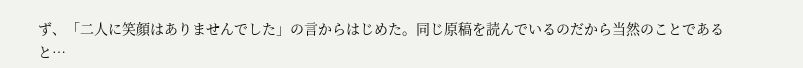ず、「二人に笑顔はありませんでした」の言からはじめた。同じ原稿を読んでいるのだから当然のことであると…